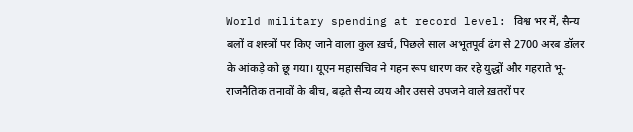World military spending at record level: विश्व भर में, सैन्य बलों व शस्त्रों पर किए जाने वाला कुल ख़र्च, पिछले साल अभूतपूर्व ढंग से 2700 अरब डॉलर के आंकड़े को छू गया। यूएन महासचिव ने गहन रूप धारण कर रहे युद्धों और गहराते भू-राजनैतिक तनावों के बीच, बढ़ते सैन्य व्यय और उससे उपजने वाले ख़तरों पर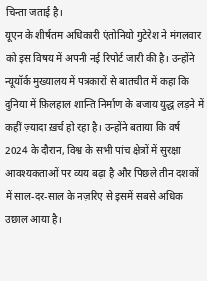चिन्ता जताई है।
यूएन के शीर्षतम अधिकारी एंतोनियो गुटेरेश ने मंगलवार को इस विषय में अपनी नई रिपोर्ट जारी की है। उन्होंने न्यूयॉर्क मुख्यालय में पत्रकारों से बातचीत में कहा कि दुनिया में फ़िलहाल शान्ति निर्माण के बजाय युद्ध लड़ने में कहीं ज़्यादा ख़र्च हो रहा है। उन्होंने बताया कि वर्ष 2024 के दौरान, विश्व के सभी पांच क्षेत्रों में सुरक्षा आवश्यकताओं पर व्यय बढ़ा है और पिछले तीन दशकों में साल-दर-साल के नज़रिए से इसमें सबसे अधिक उछाल आया है।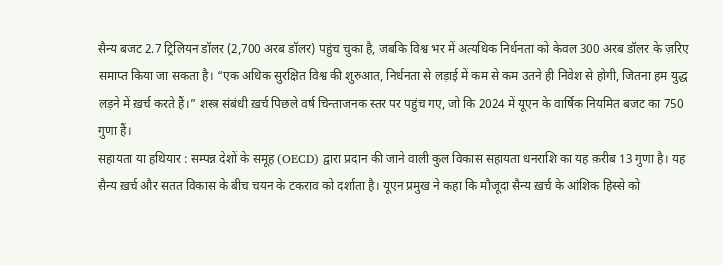सैन्य बजट 2.7 ट्रिलियन डॉलर (2,700 अरब डॉलर) पहुंच चुका है, जबकि विश्व भर में अत्यधिक निर्धनता को केवल 300 अरब डॉलर के ज़रिए समाप्त किया जा सकता है। “एक अधिक सुरक्षित विश्व की शुरुआत, निर्धनता से लड़ाई में कम से कम उतने ही निवेश से होगी, जितना हम युद्ध लड़ने में ख़र्च करते हैं।” शस्त्र संबंधी ख़र्च पिछले वर्ष चिन्ताजनक स्तर पर पहुंच गए, जो कि 2024 में यूएन के वार्षिक नियमित बजट का 750 गुणा हैं।
सहायता या हथियार : सम्पन्न देशों के समूह (OECD) द्वारा प्रदान की जाने वाली कुल विकास सहायता धनराशि का यह क़रीब 13 गुणा है। यह सैन्य ख़र्च और सतत विकास के बीच चयन के टकराव को दर्शाता है। यूएन प्रमुख ने कहा कि मौजूदा सैन्य ख़र्च के आंशिक हिस्से को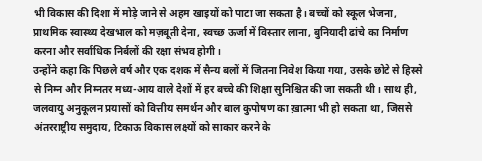भी विकास की दिशा में मोड़े जाने से अहम खाइयों को पाटा जा सकता है। बच्चों को स्कूल भेजना, प्राथमिक स्वास्थ्य देखभाल को मज़बूती देना, स्वच्छ ऊर्जा में विस्तार लाना, बुनियादी ढांचे का निर्माण करना और सर्वाधिक निर्बलों की रक्षा संभव होगी।
उन्होंने कहा कि पिछले वर्ष और एक दशक में सैन्य बलों में जितना निवेश किया गया, उसके छोटे से हिस्से से निम्न और निम्नतर मध्य-आय वाले देशों में हर बच्चे की शिक्षा सुनिश्चित की जा सकती थी। साथ ही, जलवायु अनुकूलन प्रयासों को वित्तीय समर्थन और बाल कुपोषण का ख़ात्मा भी हो सकता था, जिससे अंतरराष्ट्रीय समुदाय, टिकाऊ विकास लक्ष्यों को साकार करने के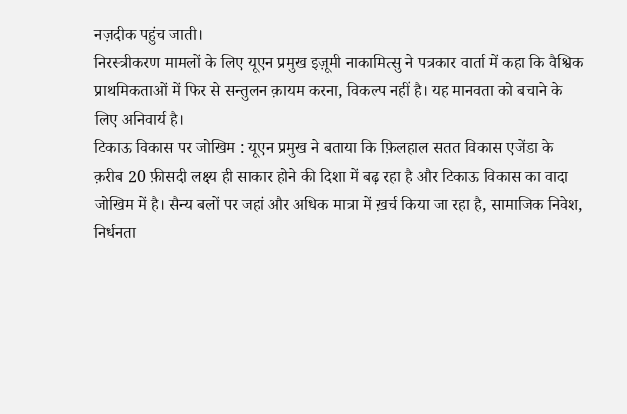नज़दीक पहुंच जाती।
निरस्त्रीकरण मामलों के लिए यूएन प्रमुख इज़ूमी नाकामित्सु ने पत्रकार वार्ता में कहा कि वैश्विक प्राथमिकताओं में फिर से सन्तुलन क़ायम करना, विकल्प नहीं है। यह मानवता को बचाने के लिए अनिवार्य है।
टिकाऊ विकास पर जोखिम : यूएन प्रमुख ने बताया कि फ़िलहाल सतत विकास एजेंडा के क़रीब 20 फ़ीसदी लक्ष्य ही साकार होने की दिशा में बढ़ रहा है और टिकाऊ विकास का वादा जोखिम में है। सैन्य बलों पर जहां और अधिक मात्रा में ख़र्च किया जा रहा है, सामाजिक निवेश, निर्धनता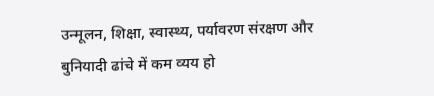उन्मूलन, शिक्षा, स्वास्थ्य, पर्यावरण संरक्षण और बुनियादी ढांचे में कम व्यय हो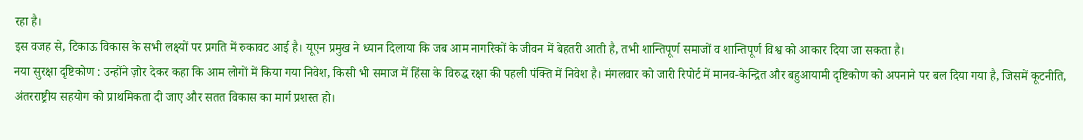रहा है।
इस वजह से, टिकाऊ विकास के सभी लक्ष्यों पर प्रगति में रुकावट आई है। यूएन प्रमुख ने ध्यान दिलाया कि जब आम नागरिकों के जीवन में बेहतरी आती है, तभी शान्तिपूर्ण समाजों व शान्तिपूर्ण विश्व को आकार दिया जा सकता है।
नया सुरक्षा दृष्टिकोण : उन्होंने ज़ोर देकर कहा कि आम लोगों में किया गया निवेश, किसी भी समाज में हिंसा के विरुद्ध रक्षा की पहली पंक्ति में निवेश है। मंगलवार को जारी रिपोर्ट में मानव-केन्द्रित और बहुआयामी दृष्टिकोण को अपनाने पर बल दिया गया है, जिसमें कूटनीति, अंतरराष्ट्रीय सहयोग को प्राथमिकता दी जाए और सतत विकास का मार्ग प्रशस्त हो।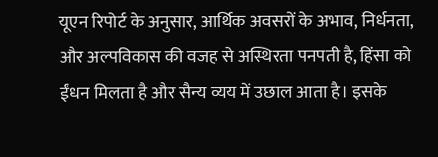यूएन रिपोर्ट के अनुसार, आर्थिक अवसरों के अभाव, निर्धनता, और अल्पविकास की वजह से अस्थिरता पनपती है, हिंसा को ईंधन मिलता है और सैन्य व्यय में उछाल आता है। इसके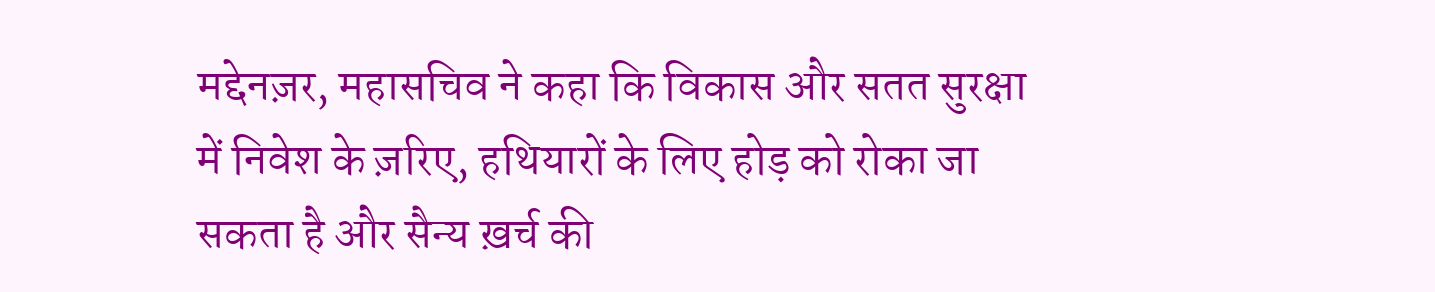मद्देनज़र, महासचिव ने कहा कि विकास और सतत सुरक्षा में निवेश के ज़रिए, हथियारों के लिए होड़ को रोका जा सकता है और सैन्य ख़र्च की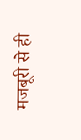मजबूरी से ही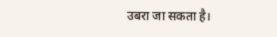उबरा जा सकता है।